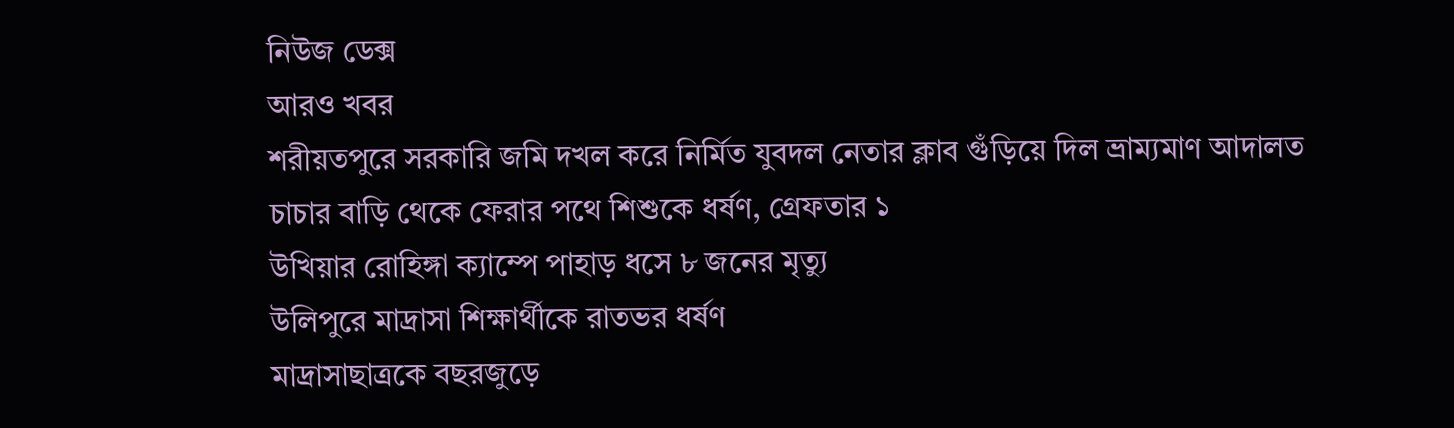নিউজ ডেক্স
আরও খবর
শরীয়তপুরে সরকারি জমি দখল করে নির্মিত যুবদল নেতার ক্লাব গুঁড়িয়ে দিল ভ্রাম্যমাণ আদালত
চাচার বাড়ি থেকে ফেরার পথে শিশুকে ধর্ষণ, গ্রেফতার ১
উখিয়ার রোহিঙ্গা ক্যাম্পে পাহাড় ধসে ৮ জনের মৃত্যু
উলিপুরে মাদ্রাসা শিক্ষার্থীকে রাতভর ধর্ষণ
মাদ্রাসাছাত্রকে বছরজুড়ে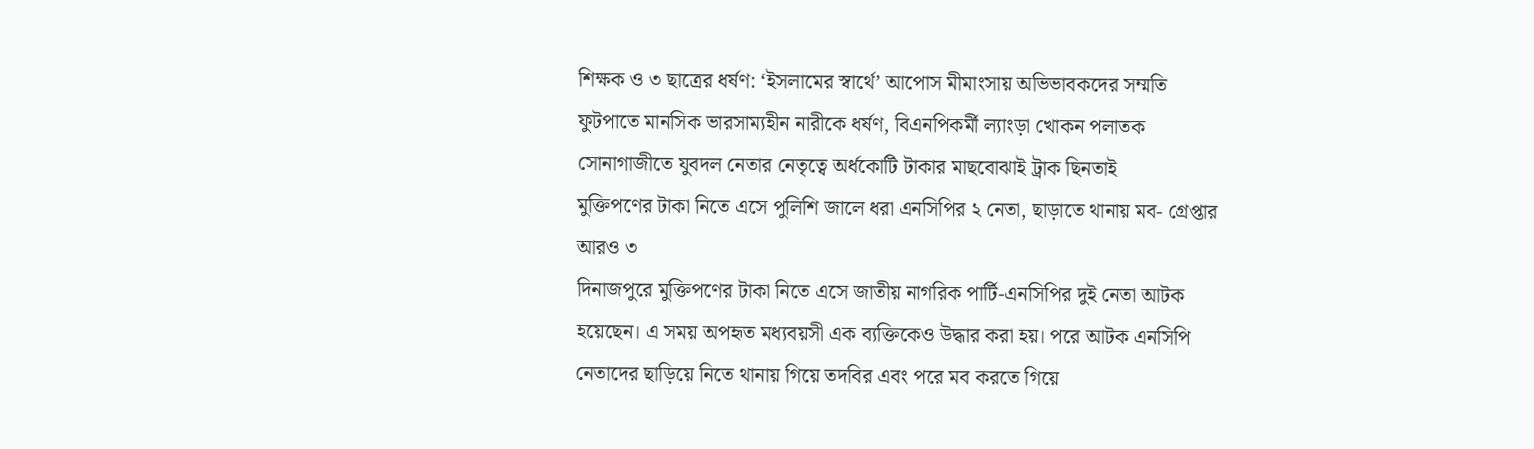শিক্ষক ও ৩ ছাত্রের ধর্ষণ: ‘ইসলামের স্বার্থে’ আপোস মীমাংসায় অভিভাবকদের সম্মতি
ফুটপাতে মানসিক ভারসাম্যহীন নারীকে ধর্ষণ, বিএনপিকর্মী ল্যাংড়া খোকন পলাতক
সোনাগাজীতে যুবদল নেতার নেতৃত্বে অর্ধকোটি টাকার মাছবোঝাই ট্রাক ছিনতাই
মুক্তিপণের টাকা নিতে এসে পুলিশি জালে ধরা এনসিপির ২ নেতা, ছাড়াতে থানায় মব- গ্রেপ্তার আরও ৩
দিনাজপুরে মুক্তিপণের টাকা নিতে এসে জাতীয় নাগরিক পার্টি-এনসিপির দুই নেতা আটক হয়েছেন। এ সময় অপহৃত মধ্যবয়সী এক ব্যক্তিকেও উদ্ধার করা হয়। পরে আটক এনসিপি নেতাদের ছাড়িয়ে নিতে থানায় গিয়ে তদবির এবং পরে মব করতে গিয়ে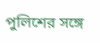পুলিশের সঙ্গে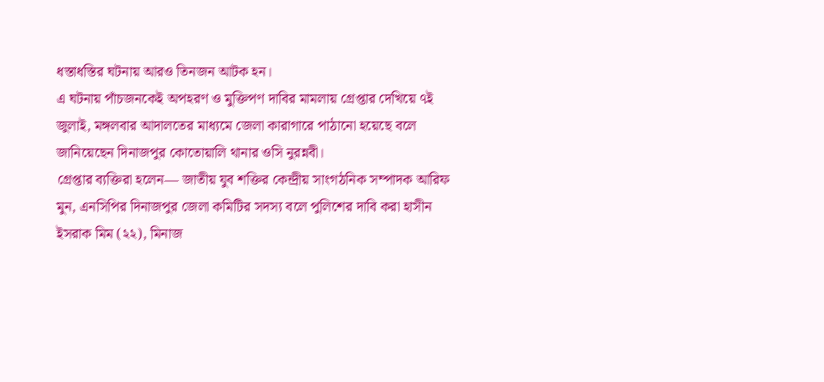ধস্তাধস্তির ঘটনায় আরও তিনজন আটক হন।
এ ঘটনায় পাঁচজনকেই অপহরণ ও মুক্তিপণ দাবির মামলায় গ্রেপ্তার দেখিয়ে ৭ই জুলাই, মঙ্গলবার আদালতের মাধ্যমে জেলা কারাগারে পাঠানো হয়েছে বলে জানিয়েছেন দিনাজপুর কোতোয়ালি থানার ওসি নুরন্নবী।
গ্রেপ্তার ব্যক্তিরা হলেন— জাতীয় যুব শক্তির কেন্দ্রীয় সাংগঠনিক সম্পাদক আরিফ মুন, এনসিপির দিনাজপুর জেলা কমিটির সদস্য বলে পুলিশের দাবি করা হাসীন ইসরাক মিম (২২), মিনাজ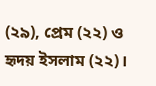(২৯), প্রেম (২২) ও হৃদয় ইসলাম (২২)।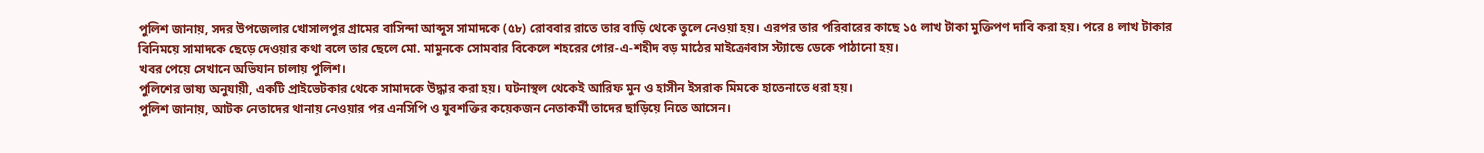পুলিশ জানায়, সদর উপজেলার খোসালপুর গ্রামের বাসিন্দা আব্দুস সামাদকে (৫৮) রোববার রাতে তার বাড়ি থেকে তুলে নেওয়া হয়। এরপর তার পরিবারের কাছে ১৫ লাখ টাকা মুক্তিপণ দাবি করা হয়। পরে ৪ লাখ টাকার বিনিময়ে সামাদকে ছেড়ে দেওয়ার কথা বলে তার ছেলে মো. মামুনকে সোমবার বিকেলে শহরের গোর-এ-শহীদ বড় মাঠের মাইক্রোবাস স্ট্যান্ডে ডেকে পাঠানো হয়।
খবর পেয়ে সেখানে অভিযান চালায় পুলিশ।
পুলিশের ভাষ্য অনুযায়ী, একটি প্রাইভেটকার থেকে সামাদকে উদ্ধার করা হয়। ঘটনাস্থল থেকেই আরিফ মুন ও হাসীন ইসরাক মিমকে হাতেনাতে ধরা হয়।
পুলিশ জানায়, আটক নেতাদের থানায় নেওয়ার পর এনসিপি ও যুবশক্তির কয়েকজন নেতাকর্মী তাদের ছাড়িয়ে নিতে আসেন।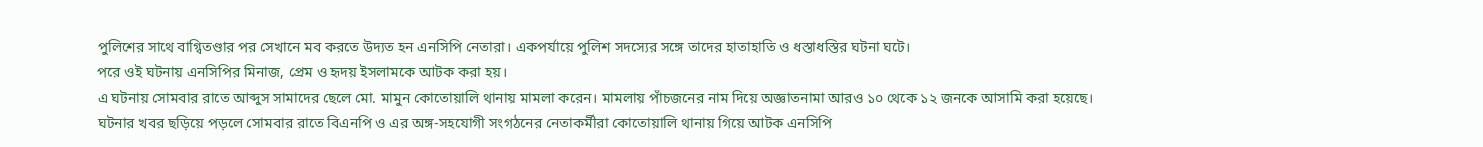পুলিশের সাথে বাগ্বিতণ্ডার পর সেখানে মব করতে উদ্যত হন এনসিপি নেতারা। একপর্যায়ে পুলিশ সদস্যের সঙ্গে তাদের হাতাহাতি ও ধস্তাধস্তির ঘটনা ঘটে।
পরে ওই ঘটনায় এনসিপির মিনাজ, প্রেম ও হৃদয় ইসলামকে আটক করা হয়।
এ ঘটনায় সোমবার রাতে আব্দুস সামাদের ছেলে মো. মামুন কোতোয়ালি থানায় মামলা করেন। মামলায় পাঁচজনের নাম দিয়ে অজ্ঞাতনামা আরও ১০ থেকে ১২ জনকে আসামি করা হয়েছে।
ঘটনার খবর ছড়িয়ে পড়লে সোমবার রাতে বিএনপি ও এর অঙ্গ-সহযোগী সংগঠনের নেতাকর্মীরা কোতোয়ালি থানায় গিয়ে আটক এনসিপি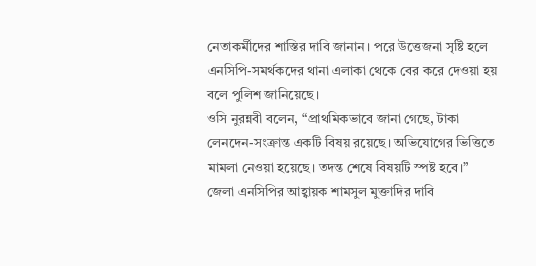নেতাকর্মীদের শাস্তির দাবি জানান। পরে উত্তেজনা সৃষ্টি হলে এনসিপি-সমর্থকদের থানা এলাকা থেকে বের করে দেওয়া হয় বলে পুলিশ জানিয়েছে।
ওসি নুরন্নবী বলেন, “প্রাথমিকভাবে জানা গেছে, টাকা লেনদেন-সংক্রান্ত একটি বিষয় রয়েছে। অভিযোগের ভিত্তিতে মামলা নেওয়া হয়েছে। তদন্ত শেষে বিষয়টি স্পষ্ট হবে।”
জেলা এনসিপির আহ্বায়ক শামসুল মুক্তাদির দাবি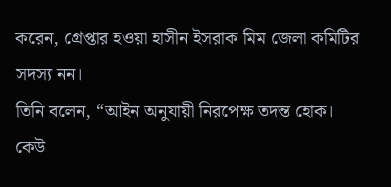করেন, গ্রেপ্তার হওয়া হাসীন ইসরাক মিম জেলা কমিটির সদস্য নন।
তিনি বলেন, “আইন অনুযায়ী নিরপেক্ষ তদন্ত হোক। কেউ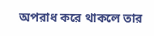অপরাধ করে থাকলে তার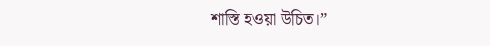শাস্তি হওয়া উচিত।”